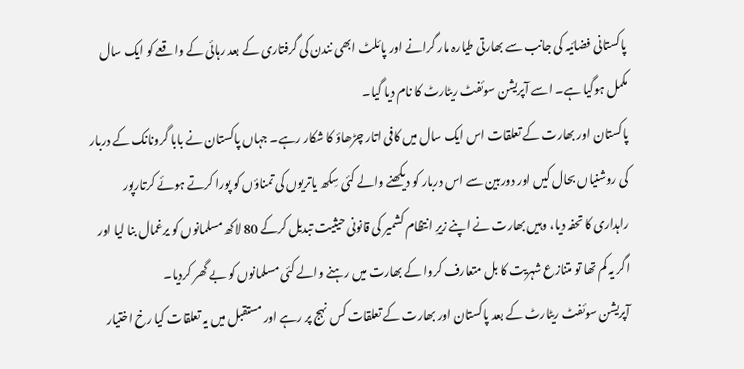پاکستانی فضائیہ کی جانب سے بھارتی طیارہ مار گرانے اور پائلٹ ابھی نندن کی گرفتاری کے بعد رہائی کے واقعے کو ایک سال مکمل ہوگیا ہے۔ اسے آپریشن سوئفٹ ریٹارٹ کا نام دیا گیا۔
پاکستان اور بھارت کے تعلقات اس ایک سال میں کافی اتار چڑھاؤ کا شکار رہے۔ جہاں پاکستان نے بابا گرونانک کے دربار کی روشنیاں بحال کیں اور دوربین سے اس دربار کو دیکھنے والے کئی سِکھ یاتریوں کی تمناؤں کو پورا کرتے ہوئے کرتارپور راہداری کا تحفہ دیا، وہیں بھارت نے اپنے زیرِ انتظام کشمیر کی قانونی حیثیت تبدیل کرکے 80 لاکھ مسلمانوں کو یرغمال بنا لیا اور اگر یہ کم تھا تو متنازع شہریت کا بل متعارف کروا کے بھارت میں رہنے والے کئی مسلمانوں کو بے گھر کردیا۔
آپریشن سوئفٹ ریٹارٹ کے بعد پاکستان اور بھارت کے تعلقات کس نہج پر رہے اور مستقبل میں یہ تعلقات کیا رخ اختیار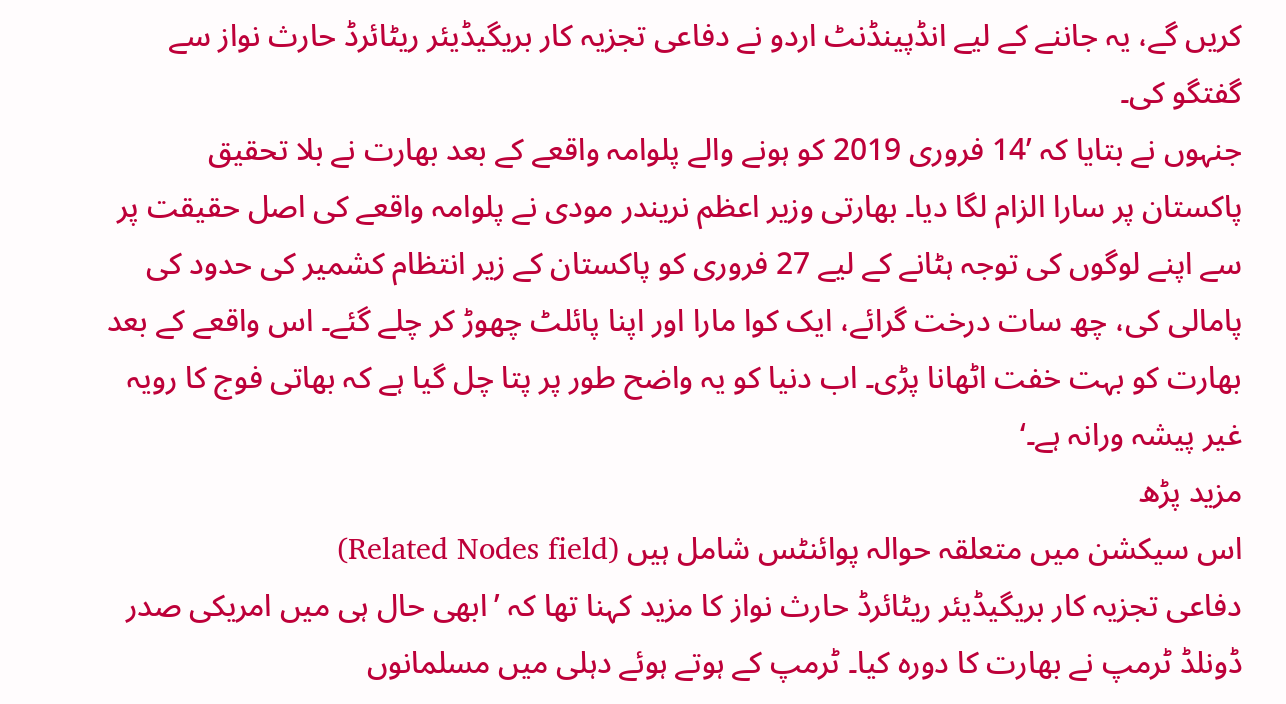کریں گے، یہ جاننے کے لیے انڈپینڈنٹ اردو نے دفاعی تجزیہ کار بریگیڈیئر ریٹائرڈ حارث نواز سے گفتگو کی۔
جنہوں نے بتایا کہ ’14 فروری 2019 کو ہونے والے پلوامہ واقعے کے بعد بھارت نے بلا تحقیق پاکستان پر سارا الزام لگا دیا۔ بھارتی وزیر اعظم نریندر مودی نے پلوامہ واقعے کی اصل حقیقت پر سے اپنے لوگوں کی توجہ ہٹانے کے لیے 27 فروری کو پاکستان کے زیر انتظام کشمیر کی حدود کی پامالی کی، چھ سات درخت گرائے، ایک کوا مارا اور اپنا پائلٹ چھوڑ کر چلے گئے۔ اس واقعے کے بعد بھارت کو بہت خفت اٹھانا پڑی۔ اب دنیا کو یہ واضح طور پر پتا چل گیا ہے کہ بھاتی فوج کا رویہ غیر پیشہ ورانہ ہے۔‘
مزید پڑھ
اس سیکشن میں متعلقہ حوالہ پوائنٹس شامل ہیں (Related Nodes field)
دفاعی تجزیہ کار بریگیڈیئر ریٹائرڈ حارث نواز کا مزید کہنا تھا کہ ’ابھی حال ہی میں امریکی صدر ڈونلڈ ٹرمپ نے بھارت کا دورہ کیا۔ ٹرمپ کے ہوتے ہوئے دہلی میں مسلمانوں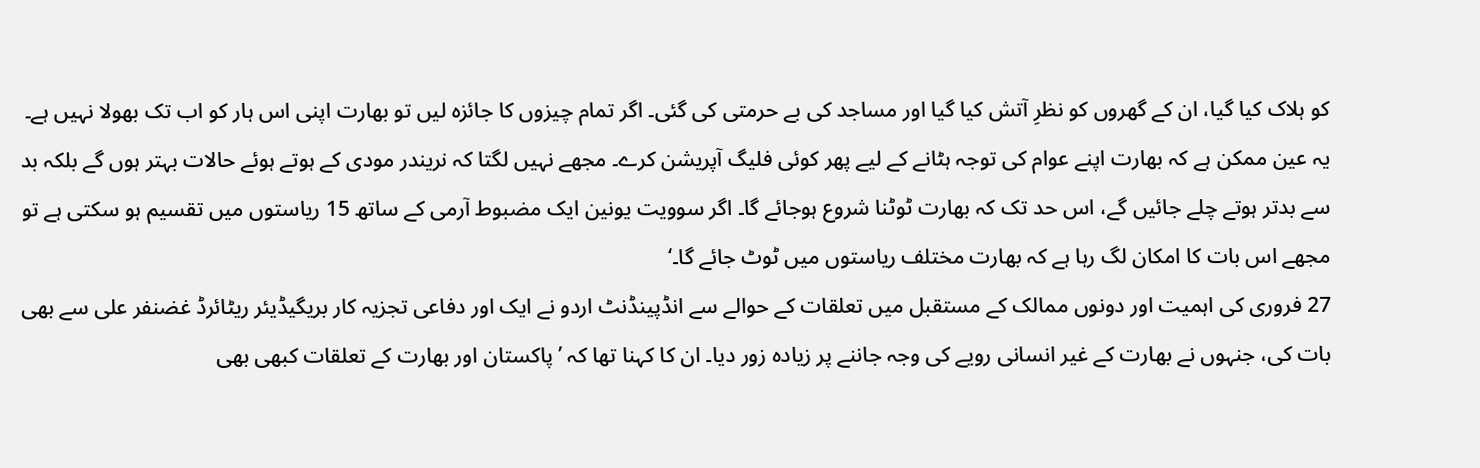کو ہلاک کیا گیا، ان کے گھروں کو نظرِ آتش کیا گیا اور مساجد کی بے حرمتی کی گئی۔ اگر تمام چیزوں کا جائزہ لیں تو بھارت اپنی اس ہار کو اب تک بھولا نہیں ہے۔ یہ عین ممکن ہے کہ بھارت اپنے عوام کی توجہ ہٹانے کے لیے پھر کوئی فلیگ آپریشن کرے۔ مجھے نہیں لگتا کہ نریندر مودی کے ہوتے ہوئے حالات بہتر ہوں گے بلکہ بد سے بدتر ہوتے چلے جائیں گے، اس حد تک کہ بھارت ٹوٹنا شروع ہوجائے گا۔ اگر سوویت یونین ایک مضبوط آرمی کے ساتھ 15 ریاستوں میں تقسیم ہو سکتی ہے تو مجھے اس بات کا امکان لگ رہا ہے کہ بھارت مختلف ریاستوں میں ٹوٹ جائے گا۔‘
27 فروری کی اہمیت اور دونوں ممالک کے مستقبل میں تعلقات کے حوالے سے انڈپینڈنٹ اردو نے ایک اور دفاعی تجزیہ کار بریگیڈیئر ریٹائرڈ غضنفر علی سے بھی بات کی، جنہوں نے بھارت کے غیر انسانی رویے کی وجہ جاننے پر زیادہ زور دیا۔ ان کا کہنا تھا کہ ’پاکستان اور بھارت کے تعلقات کبھی بھی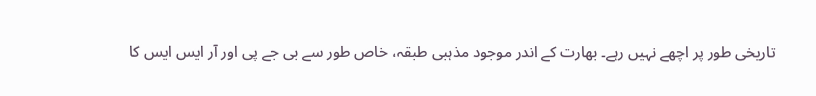تاریخی طور پر اچھے نہیں رہے۔ بھارت کے اندر موجود مذہبی طبقہ، خاص طور سے بی جے پی اور آر ایس ایس کا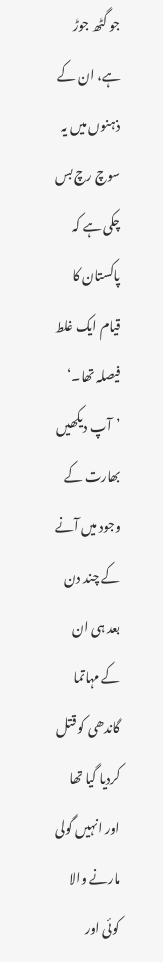جو گٹھ جوڑ ہے، ان کے ذہنوں میں یہ سوچ رچ بس چکی ہے کہ پاکستان کا قیام ایک غلط فیصلہ تھا۔‘
’آپ دیکھیں بھارت کے وجود میں آنے کے چند دن بعد ہی ان کے مہاتما گاندھی کو قتل کردیا گیا تھا اور انہیں گولی مارنے والا کوئی اور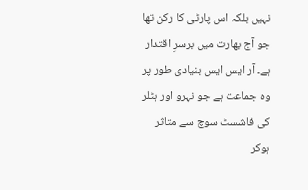نہیں بلکہ اس پارٹی کا رکن تھا جو آج بھارت میں برسرِ اقتدار ہے۔ آر ایس ایس بنیادی طور پر وہ جماعت ہے جو نہرو اور ہٹلر کی فاشسٹ سوچ سے متاثر ہوکر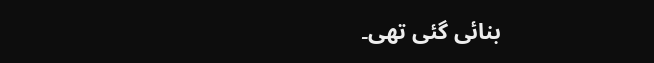بنائی گئی تھی۔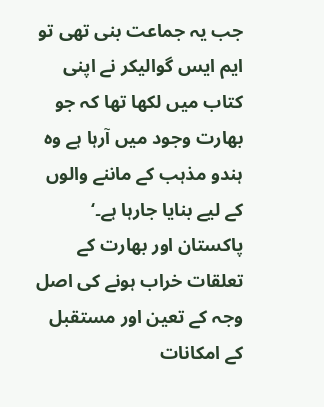جب یہ جماعت بنی تھی تو ایم ایس گوالیکر نے اپنی کتاب میں لکھا تھا کہ جو بھارت وجود میں آرہا ہے وہ ہندو مذہب کے ماننے والوں کے لیے بنایا جارہا ہے۔‘
پاکستان اور بھارت کے تعلقات خراب ہونے کی اصل وجہ کے تعین اور مستقبل کے امکانات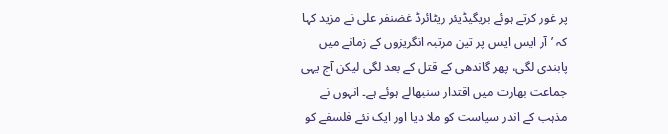پر غور کرتے ہوئے بریگیڈیئر ریٹائرڈ غضنفر علی نے مزید کہا کہ ’آر ایس ایس پر تین مرتبہ انگریزوں کے زمانے میں پابندی لگی، پھر گاندھی کے قتل کے بعد لگی لیکن آج یہی جماعت بھارت میں اقتدار سنبھالے ہوئے ہے۔ انہوں نے مذہب کے اندر سیاست کو ملا دیا اور ایک نئے فلسفے کو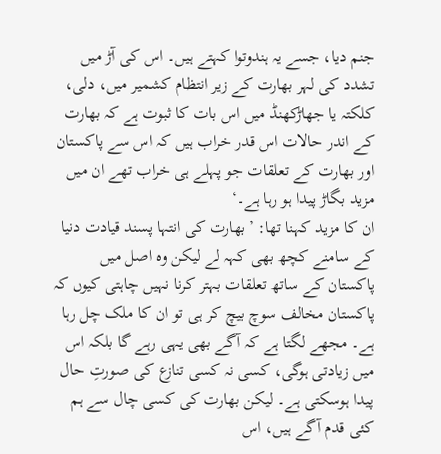جنم دیا، جسے یہ ہندوتوا کہتے ہیں۔ اس کی آڑ میں تشدد کی لہر بھارت کے زیر انتظام کشمیر میں، دلی، کلکتہ یا جھاڑکھنڈ میں اس بات کا ثبوت ہے کہ بھارت کے اندر حالات اس قدر خراب ہیں کہ اس سے پاکستان اور بھارت کے تعلقات جو پہلے ہی خراب تھے ان میں مزید بگاڑ پیدا ہو رہا ہے۔‘
ان کا مزید کہنا تھا: ’بھارت کی انتہا پسند قیادت دنیا کے سامنے کچھ بھی کہہ لے لیکن وہ اصل میں پاکستان کے ساتھ تعلقات بہتر کرنا نہیں چاہتی کیوں کہ پاکستان مخالف سوچ بیچ کر ہی تو ان کا ملک چل رہا ہے۔ مجھے لگتا ہے کہ آگے بھی یہی رہے گا بلکہ اس میں زیادتی ہوگی، کسی نہ کسی تنازع کی صورتِ حال پیدا ہوسکتی ہے۔ لیکن بھارت کی کسی چال سے ہم کئی قدم آگے ہیں، اس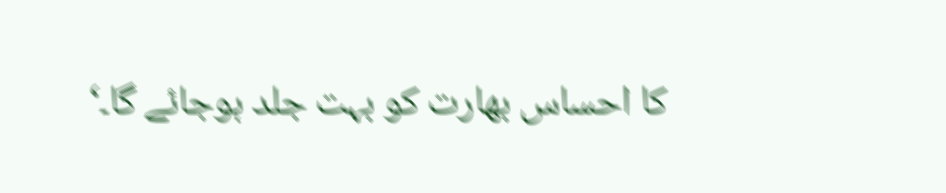کا احساس بھارت کو بہت جلد ہوجائے گا۔‘